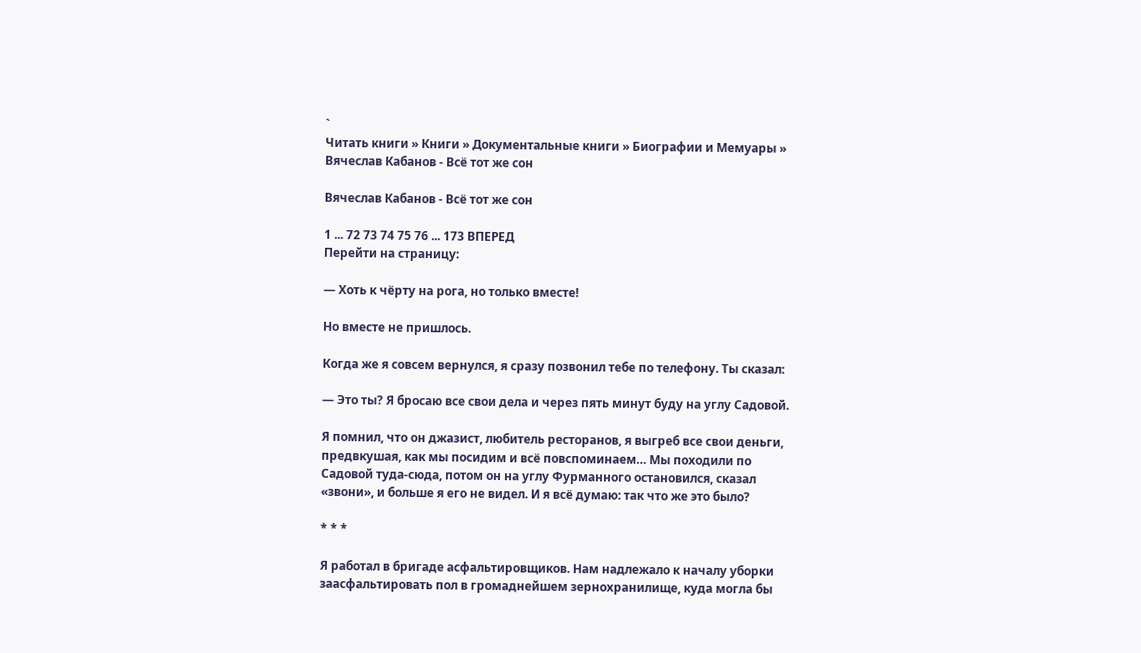`
Читать книги » Книги » Документальные книги » Биографии и Мемуары » Вячеслав Кабанов - Всё тот же сон

Вячеслав Кабанов - Всё тот же сон

1 ... 72 73 74 75 76 ... 173 ВПЕРЕД
Перейти на страницу:

— Хоть к чёрту на рога, но только вместе!

Но вместе не пришлось.

Когда же я совсем вернулся, я сразу позвонил тебе по телефону. Ты сказал:

— Это ты? Я бросаю все свои дела и через пять минут буду на углу Садовой.

Я помнил, что он джазист, любитель ресторанов, я выгреб все свои деньги, предвкушая, как мы посидим и всё повспоминаем… Мы походили по Садовой туда-сюда, потом он на углу Фурманного остановился, сказал «звони», и больше я его не видел. И я всё думаю: так что же это было?

* * *

Я работал в бригаде асфальтировщиков. Нам надлежало к началу уборки заасфальтировать пол в громаднейшем зернохранилище, куда могла бы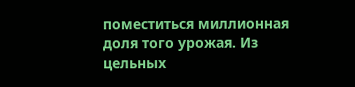поместиться миллионная доля того урожая. Из цельных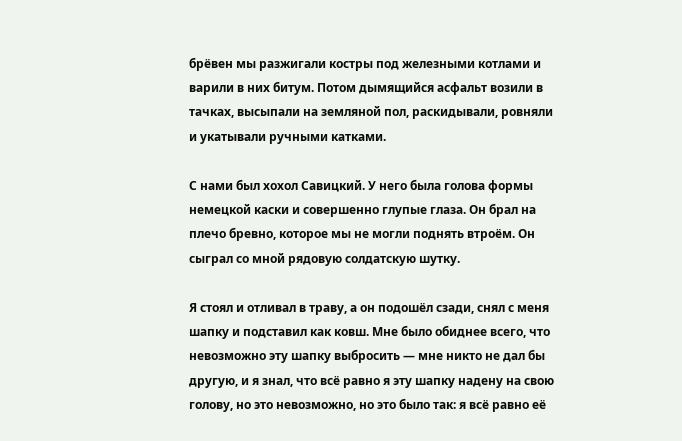брёвен мы разжигали костры под железными котлами и варили в них битум. Потом дымящийся асфальт возили в тачках, высыпали на земляной пол, раскидывали, ровняли и укатывали ручными катками.

С нами был хохол Савицкий. У него была голова формы немецкой каски и совершенно глупые глаза. Он брал на плечо бревно, которое мы не могли поднять втроём. Он сыграл со мной рядовую солдатскую шутку.

Я стоял и отливал в траву, а он подошёл сзади, снял с меня шапку и подставил как ковш. Мне было обиднее всего, что невозможно эту шапку выбросить — мне никто не дал бы другую, и я знал, что всё равно я эту шапку надену на свою голову, но это невозможно, но это было так: я всё равно её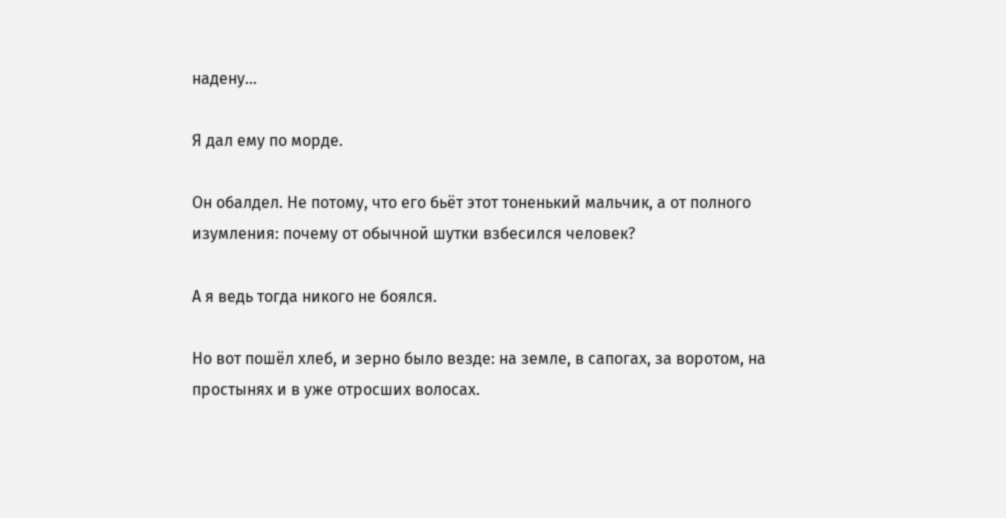надену…

Я дал ему по морде.

Он обалдел. Не потому, что его бьёт этот тоненький мальчик, а от полного изумления: почему от обычной шутки взбесился человек?

А я ведь тогда никого не боялся.

Но вот пошёл хлеб, и зерно было везде: на земле, в сапогах, за воротом, на простынях и в уже отросших волосах.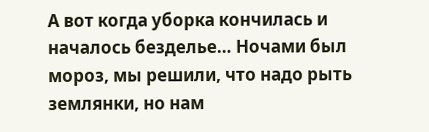А вот когда уборка кончилась и началось безделье… Ночами был мороз, мы решили, что надо рыть землянки, но нам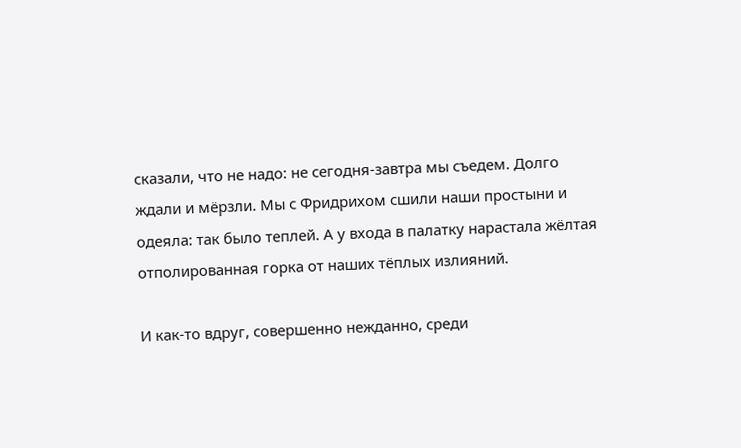сказали, что не надо: не сегодня-завтра мы съедем. Долго ждали и мёрзли. Мы с Фридрихом сшили наши простыни и одеяла: так было теплей. А у входа в палатку нарастала жёлтая отполированная горка от наших тёплых излияний.

И как-то вдруг, совершенно нежданно, среди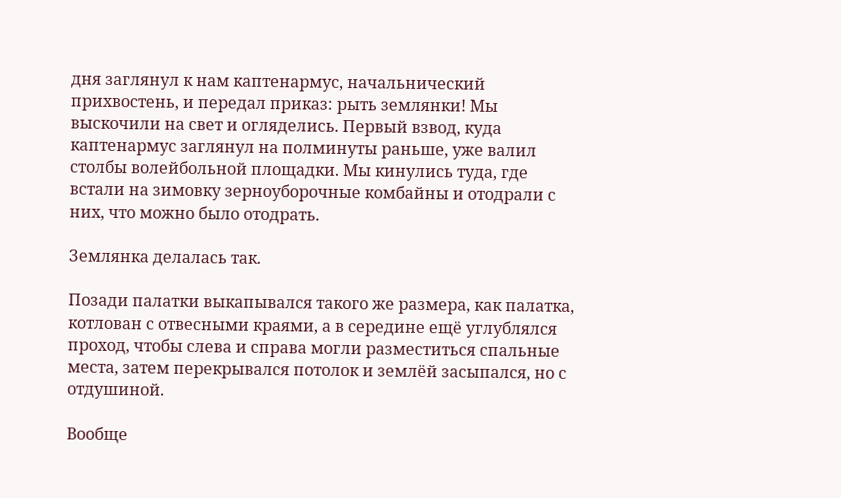дня заглянул к нам каптенармус, начальнический прихвостень, и передал приказ: рыть землянки! Мы выскочили на свет и огляделись. Первый взвод, куда каптенармус заглянул на полминуты раньше, уже валил столбы волейбольной площадки. Мы кинулись туда, где встали на зимовку зерноуборочные комбайны и отодрали с них, что можно было отодрать.

Землянка делалась так.

Позади палатки выкапывался такого же размера, как палатка, котлован с отвесными краями, а в середине ещё углублялся проход, чтобы слева и справа могли разместиться спальные места, затем перекрывался потолок и землёй засыпался, но с отдушиной.

Вообще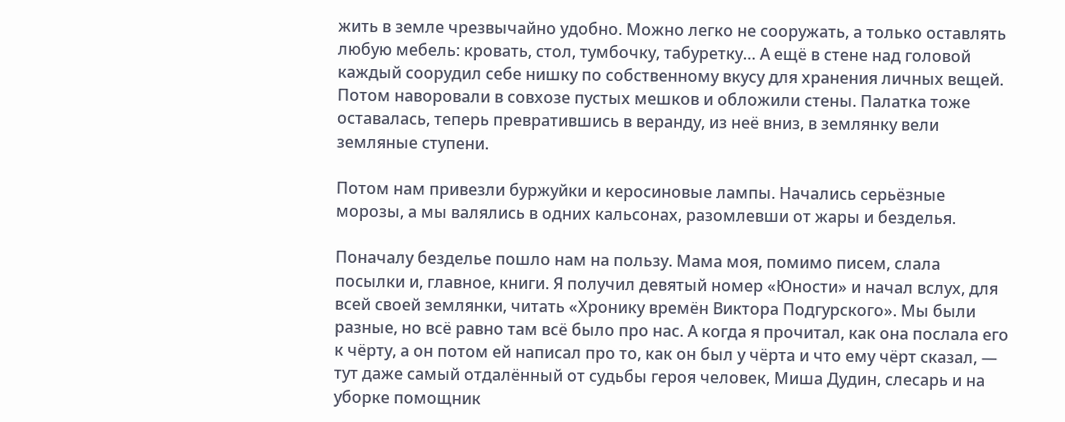жить в земле чрезвычайно удобно. Можно легко не сооружать, а только оставлять любую мебель: кровать, стол, тумбочку, табуретку… А ещё в стене над головой каждый соорудил себе нишку по собственному вкусу для хранения личных вещей. Потом наворовали в совхозе пустых мешков и обложили стены. Палатка тоже оставалась, теперь превратившись в веранду, из неё вниз, в землянку вели земляные ступени.

Потом нам привезли буржуйки и керосиновые лампы. Начались серьёзные морозы, а мы валялись в одних кальсонах, разомлевши от жары и безделья.

Поначалу безделье пошло нам на пользу. Мама моя, помимо писем, слала посылки и, главное, книги. Я получил девятый номер «Юности» и начал вслух, для всей своей землянки, читать «Хронику времён Виктора Подгурского». Мы были разные, но всё равно там всё было про нас. А когда я прочитал, как она послала его к чёрту, а он потом ей написал про то, как он был у чёрта и что ему чёрт сказал, — тут даже самый отдалённый от судьбы героя человек, Миша Дудин, слесарь и на уборке помощник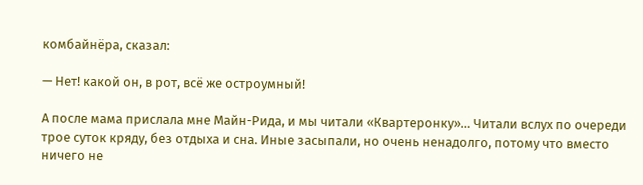комбайнёра, сказал:

— Нет! какой он, в рот, всё же остроумный!

А после мама прислала мне Майн-Рида, и мы читали «Квартеронку»… Читали вслух по очереди трое суток кряду, без отдыха и сна. Иные засыпали, но очень ненадолго, потому что вместо ничего не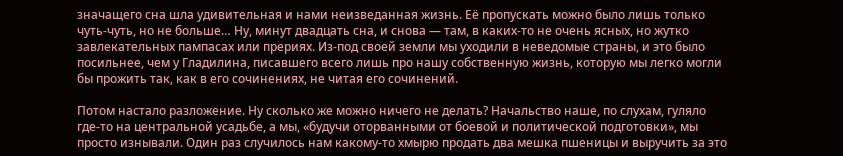значащего сна шла удивительная и нами неизведанная жизнь. Её пропускать можно было лишь только чуть-чуть, но не больше… Ну, минут двадцать сна, и снова — там, в каких-то не очень ясных, но жутко завлекательных пампасах или прериях. Из-под своей земли мы уходили в неведомые страны, и это было посильнее, чем у Гладилина, писавшего всего лишь про нашу собственную жизнь, которую мы легко могли бы прожить так, как в его сочинениях, не читая его сочинений.

Потом настало разложение. Ну сколько же можно ничего не делать? Начальство наше, по слухам, гуляло где-то на центральной усадьбе, а мы, «будучи оторванными от боевой и политической подготовки», мы просто изнывали. Один раз случилось нам какому-то хмырю продать два мешка пшеницы и выручить за это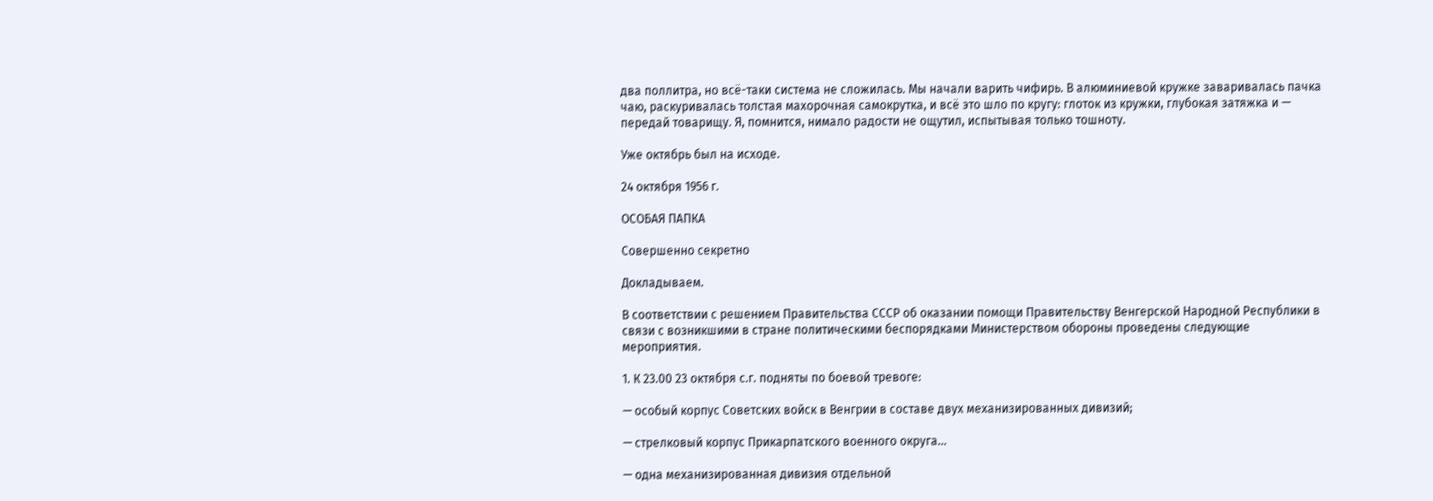два поллитра, но всё-таки система не сложилась. Мы начали варить чифирь. В алюминиевой кружке заваривалась пачка чаю, раскуривалась толстая махорочная самокрутка, и всё это шло по кругу: глоток из кружки, глубокая затяжка и — передай товарищу. Я, помнится, нимало радости не ощутил, испытывая только тошноту.

Уже октябрь был на исходе.

24 октября 1956 г.

ОСОБАЯ ПАПКА

Совершенно секретно

Докладываем.

В соответствии с решением Правительства СССР об оказании помощи Правительству Венгерской Народной Республики в связи с возникшими в стране политическими беспорядками Министерством обороны проведены следующие мероприятия.

1. К 23.00 23 октября с.г. подняты по боевой тревоге:

— особый корпус Советских войск в Венгрии в составе двух механизированных дивизий;

— стрелковый корпус Прикарпатского военного округа…

— одна механизированная дивизия отдельной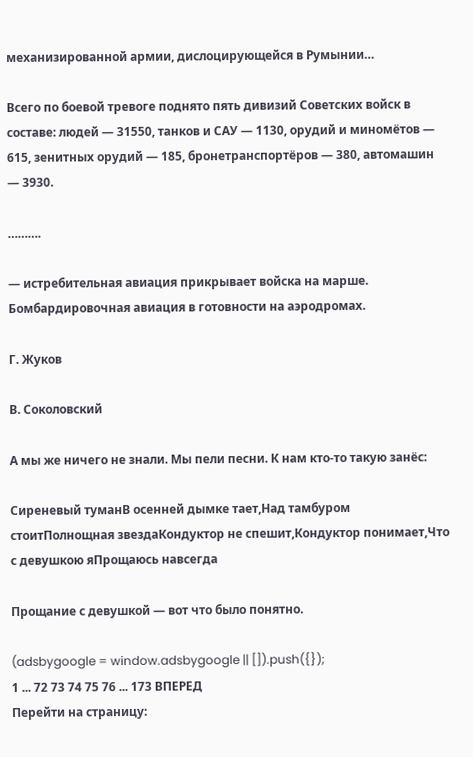механизированной армии, дислоцирующейся в Румынии…

Всего по боевой тревоге поднято пять дивизий Советских войск в составе: людей — 31550, танков и САУ — 1130, орудий и миномётов — 615, зенитных орудий — 185, бронетранспортёров — 380, автомашин — 3930.

……….

— истребительная авиация прикрывает войска на марше. Бомбардировочная авиация в готовности на аэродромах.

Г. Жуков

В. Соколовский

А мы же ничего не знали. Мы пели песни. К нам кто-то такую занёс:

Сиреневый туманВ осенней дымке тает,Над тамбуром стоитПолнощная звездаКондуктор не спешит,Кондуктор понимает,Что с девушкою яПрощаюсь навсегда

Прощание с девушкой — вот что было понятно.

(adsbygoogle = window.adsbygoogle || []).push({});
1 ... 72 73 74 75 76 ... 173 ВПЕРЕД
Перейти на страницу: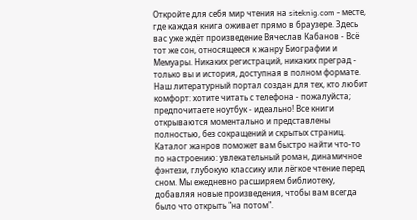Откройте для себя мир чтения на siteknig.com - месте, где каждая книга оживает прямо в браузере. Здесь вас уже ждёт произведение Вячеслав Кабанов - Всё тот же сон, относящееся к жанру Биографии и Мемуары. Никаких регистраций, никаких преград - только вы и история, доступная в полном формате. Наш литературный портал создан для тех, кто любит комфорт: хотите читать с телефона - пожалуйста; предпочитаете ноутбук - идеально! Все книги открываются моментально и представлены полностью, без сокращений и скрытых страниц. Каталог жанров поможет вам быстро найти что-то по настроению: увлекательный роман, динамичное фэнтези, глубокую классику или лёгкое чтение перед сном. Мы ежедневно расширяем библиотеку, добавляя новые произведения, чтобы вам всегда было что открыть "на потом".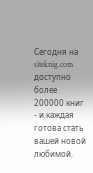Сегодня на siteknig.com доступно более 200000 книг - и каждая готова стать вашей новой любимой.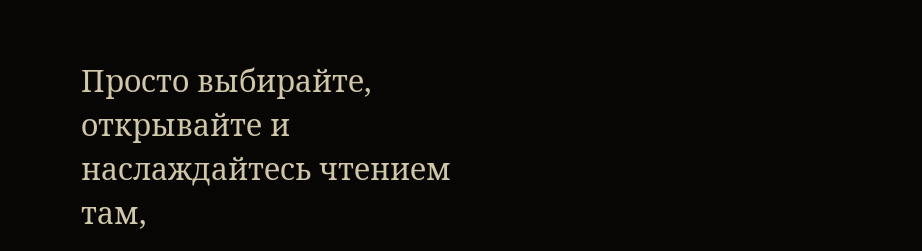Просто выбирайте, открывайте и наслаждайтесь чтением там,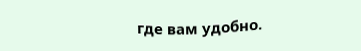где вам удобно.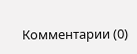Комментарии (0)